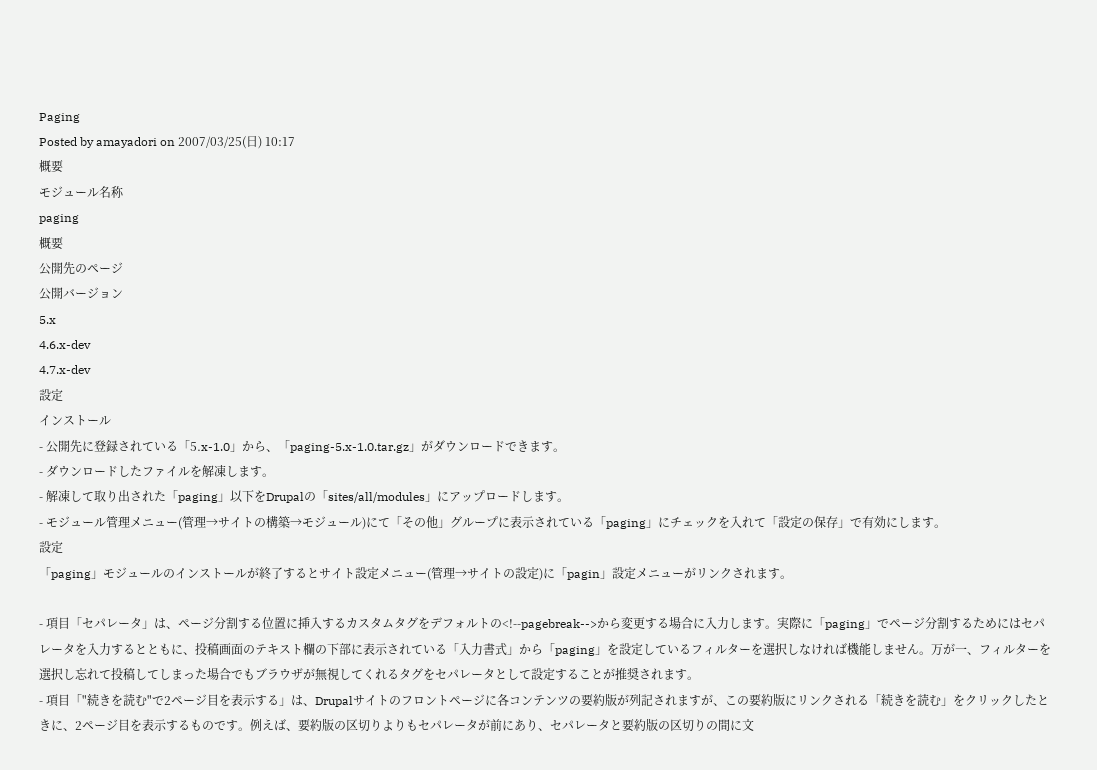Paging
Posted by amayadori on 2007/03/25(日) 10:17
概要
モジュール名称
paging
概要
公開先のページ
公開バージョン
5.x
4.6.x-dev
4.7.x-dev
設定
インストール
- 公開先に登録されている「5.x-1.0」から、「paging-5.x-1.0.tar.gz」がダウンロードできます。
- ダウンロードしたファイルを解凍します。
- 解凍して取り出された「paging」以下をDrupalの「sites/all/modules」にアップロードします。
- モジュール管理メニュー(管理→サイトの構築→モジュール)にて「その他」グループに表示されている「paging」にチェックを入れて「設定の保存」で有効にします。
設定
「paging」モジュールのインストールが終了するとサイト設定メニュー(管理→サイトの設定)に「pagin」設定メニューがリンクされます。

- 項目「セパレータ」は、ページ分割する位置に挿入するカスタムタグをデフォルトの<!--pagebreak-->から変更する場合に入力します。実際に「paging」でページ分割するためにはセパレータを入力するとともに、投稿画面のテキスト欄の下部に表示されている「入力書式」から「paging」を設定しているフィルターを選択しなければ機能しません。万が一、フィルターを選択し忘れて投稿してしまった場合でもブラウザが無視してくれるタグをセパレータとして設定することが推奨されます。
- 項目「"続きを読む"で2ページ目を表示する」は、Drupalサイトのフロントページに各コンテンツの要約版が列記されますが、この要約版にリンクされる「続きを読む」をクリックしたときに、2ページ目を表示するものです。例えば、要約版の区切りよりもセパレータが前にあり、セパレータと要約版の区切りの間に文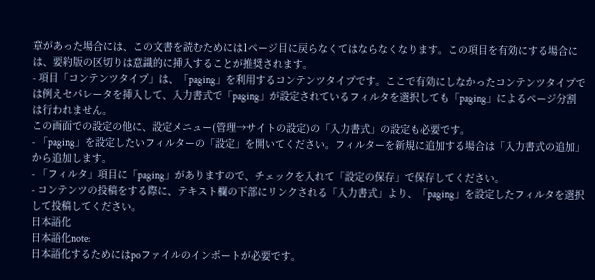章があった場合には、この文書を読むためには1ページ目に戻らなくてはならなくなります。この項目を有効にする場合には、要約版の区切りは意識的に挿入することが推奨されます。
- 項目「コンテンツタイプ」は、「paging」を利用するコンテンツタイプです。ここで有効にしなかったコンテンツタイプでは例えセパレータを挿入して、入力書式で「paging」が設定されているフィルタを選択しても「paging」によるページ分割は行われません。
この画面での設定の他に、設定メニュー(管理→サイトの設定)の「入力書式」の設定も必要です。
- 「paging」を設定したいフィルターの「設定」を開いてください。フィルターを新規に追加する場合は「入力書式の追加」から追加します。
- 「フィルタ」項目に「paging」がありますので、チェックを入れて「設定の保存」で保存してください。
- コンテンツの投稿をする際に、テキスト欄の下部にリンクされる「入力書式」より、「paging」を設定したフィルタを選択して投稿してください。
日本語化
日本語化note:
日本語化するためにはpoファイルのインポートが必要です。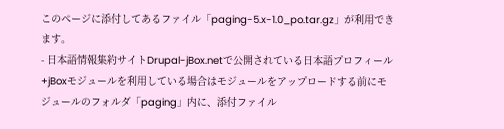このページに添付してあるファイル「paging-5.x-1.0_po.tar.gz」が利用できます。
- 日本語情報集約サイトDrupal-jBox.netで公開されている日本語プロフィール+jBoxモジュールを利用している場合はモジュールをアップロードする前にモジュールのフォルダ「paging」内に、添付ファイル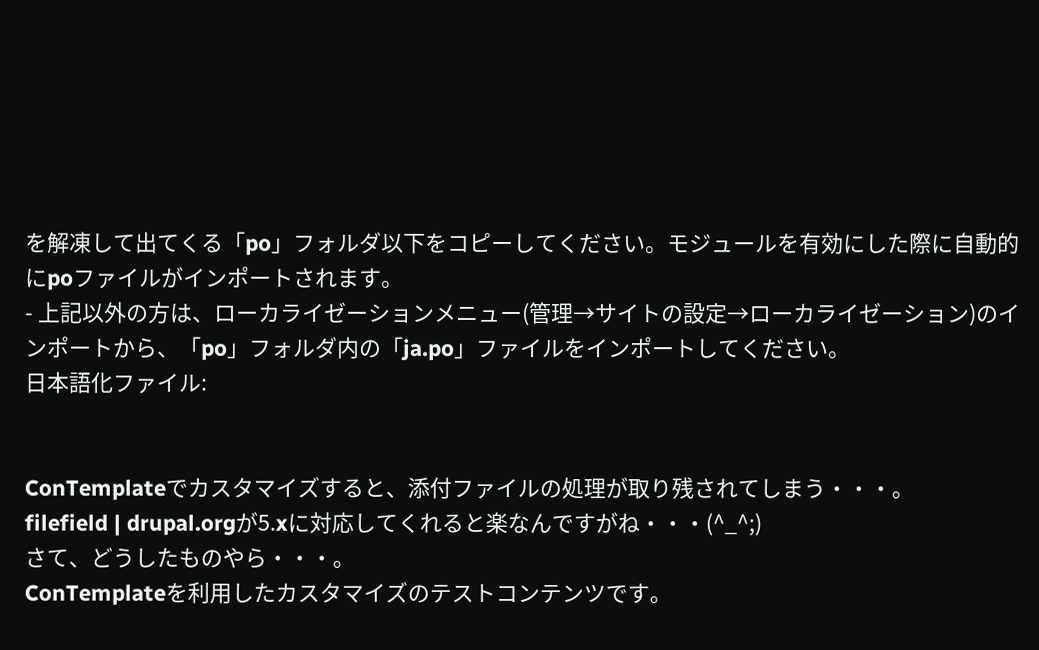を解凍して出てくる「po」フォルダ以下をコピーしてください。モジュールを有効にした際に自動的にpoファイルがインポートされます。
- 上記以外の方は、ローカライゼーションメニュー(管理→サイトの設定→ローカライゼーション)のインポートから、「po」フォルダ内の「ja.po」ファイルをインポートしてください。
日本語化ファイル:


ConTemplateでカスタマイズすると、添付ファイルの処理が取り残されてしまう・・・。
filefield | drupal.orgが5.xに対応してくれると楽なんですがね・・・(^_^;)
さて、どうしたものやら・・・。
ConTemplateを利用したカスタマイズのテストコンテンツです。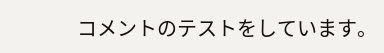コメントのテストをしています。